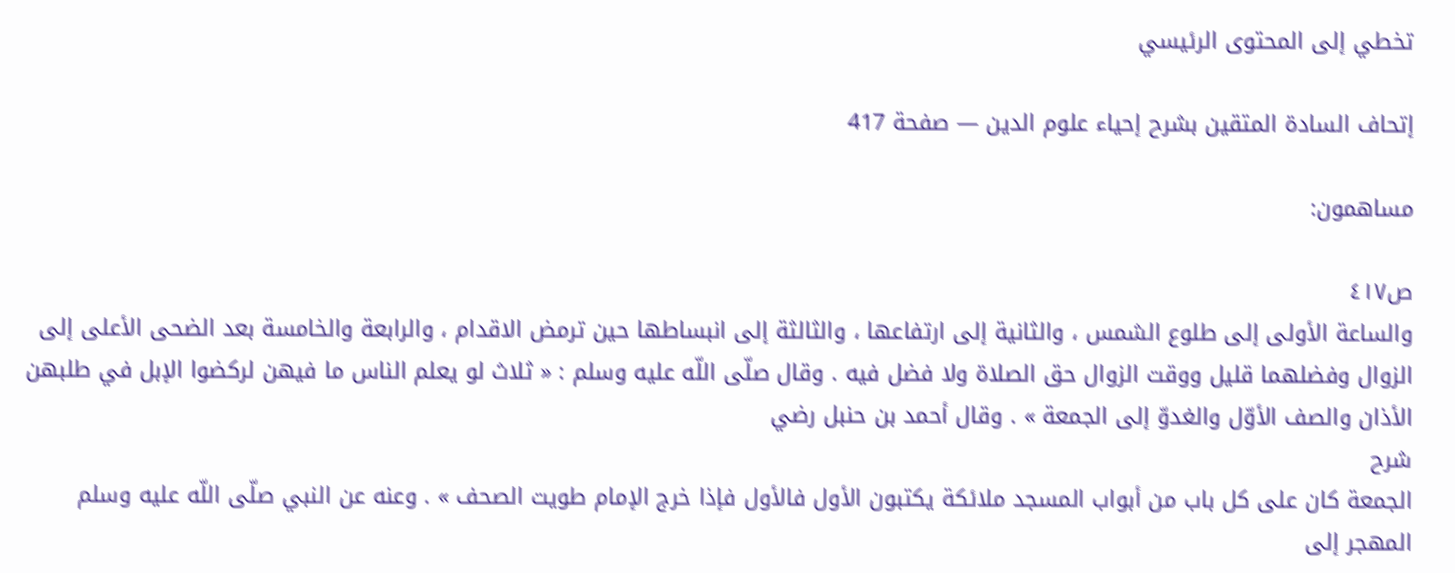تخطي إلى المحتوى الرئيسي

إتحاف السادة المتقين بشرح إحياء علوم الدين — صفحة 417

مساهمون:

ص٤١٧
والساعة الأولى إلى طلوع الشمس ، والثانية إلى ارتفاعها ، والثالثة إلى انبساطها حين ترمض الاقدام ، والرابعة والخامسة بعد الضحى الأعلى إلى الزوال وفضلهما قليل ووقت الزوال حق الصلاة ولا فضل فيه . وقال صلّى اللّه عليه وسلم : « ثلاث لو يعلم الناس ما فيهن لركضوا الإبل في طلبهن الأذان والصف الأوّل والغدوّ إلى الجمعة » . وقال أحمد بن حنبل رضي
شرح
الجمعة كان على كل باب من أبواب المسجد ملائكة يكتبون الأول فالأول فإذا خرج الإمام طويت الصحف » . وعنه عن النبي صلّى اللّه عليه وسلم المهجر إلى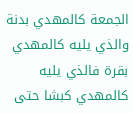الجمعة كالمهدي بدنة والذي يليه كالمهدي بقرة فالذي يليه كالمهدي كبشا حتى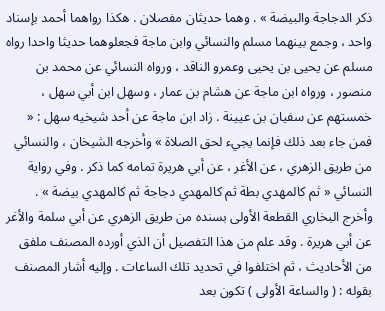ذكر الدجاجة والبيضة » . وهما حديثان مفصلان . هكذا رواهما أحمد بإسناد واحد ، وجمع بينهما مسلم والنسائي وابن ماجة فجعلوهما حديثا واحدا رواه مسلم عن يحيى بن يحيى وعمرو الناقد ، ورواه النسائي عن محمد بن منصور ، ورواه ابن ماجة عن هشام بن عمار ، وسهل ابن أبي سهل ، خمستهم عن سفيان بن عيينة . زاد ابن ماجة عن أحد شيخيه سهل : « فمن جاء بعد ذلك فإنما يجيء لحق الصلاة » وأخرجه الشيخان ، والنسائي من طريق الزهري ، عن الأغر ، عن أبي هريرة تمامه كما ذكر . وفي رواية النسائي « ثم كالمهدي بطة ثم كالمهدي دجاجة ثم كالمهدي بيضة » . وأخرج البخاري القطعة الأولى بسنده من طريق الزهري عن أبي سلمة والأغر عن أبي هريرة . وقد علم من هذا التفصيل أن الذي أورده المصنف ملفق من الأحاديث ، ثم اختلفوا في تحديد تلك الساعات . وإليه أشار المصنف بقوله : ( والساعة الأولى ) تكون بعد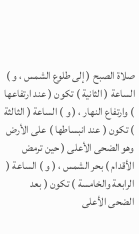صلاة الصبح ( إلى طلوع الشمس ، و ) الساعة ( الثانية ) تكون ( عند ارتفاعها ) وارتفاع النهار ، ( و ) الساعة ( الثالثة ) تكون ( عند انبساطها ) على الأرض وهو الضحى الأعلى ( حين ترمض الأقدام ) بحر الشمس ، ( و ) الساعة ( الرابعة والخامسة ) تكون ( بعد الضحى الأعلى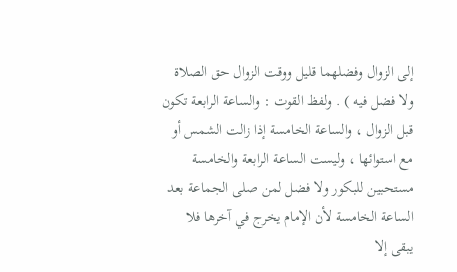إلى الزوال وفضلهما قليل ووقت الزوال حق الصلاة ولا فضل فيه ) . ولفظ القوت : والساعة الرابعة تكون قبل الزوال ، والساعة الخامسة إذا زالت الشمس أو مع استوائها ، وليست الساعة الرابعة والخامسة مستحبين للبكور ولا فضل لمن صلى الجماعة بعد الساعة الخامسة لأن الإمام يخرج في آخرها فلا يبقى إلا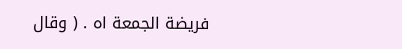فريضة الجمعة اه . ( وقال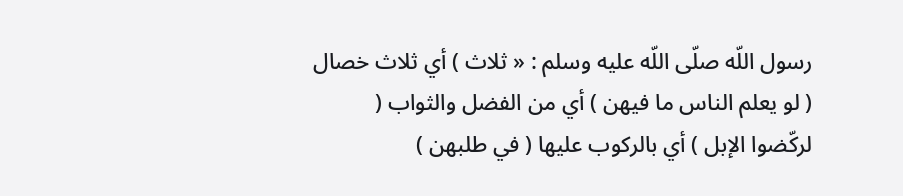رسول اللّه صلّى اللّه عليه وسلم : « ثلاث ) أي ثلاث خصال ( لو يعلم الناس ما فيهن ) أي من الفضل والثواب ( لركّضوا الإبل ) أي بالركوب عليها ( في طلبهن )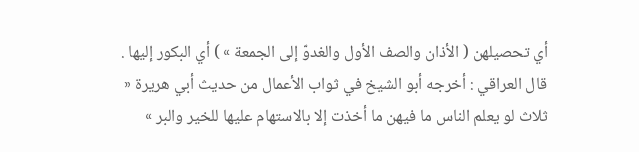أي تحصيلهن ( الأذان والصف الأول والغدوّ إلى الجمعة » ) أي البكور إليها . قال العراقي : أخرجه أبو الشيخ في ثواب الأعمال من حديث أبي هريرة « ثلاث لو يعلم الناس ما فيهن ما أخذت إلا بالاستهام عليها للخير والبر »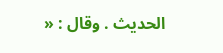الحديث . وقال : «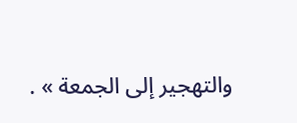والتهجير إلى الجمعة » .